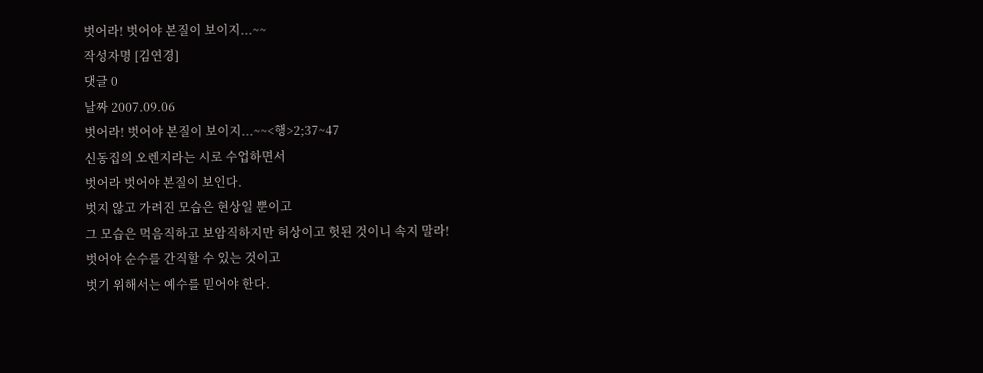벗어라! 벗어야 본질이 보이지...~~
작성자명 [김연경]
댓글 0
날짜 2007.09.06
벗어라! 벗어야 본질이 보이지...~~<행>2;37~47
신동집의 오렌지라는 시로 수업하면서
벗어라 벗어야 본질이 보인다.
벗지 않고 가려진 모습은 현상일 뿐이고
그 모습은 먹음직하고 보암직하지만 허상이고 헛된 것이니 속지 말라!
벗어야 순수를 간직할 수 있는 것이고
벗기 위해서는 예수를 믿어야 한다.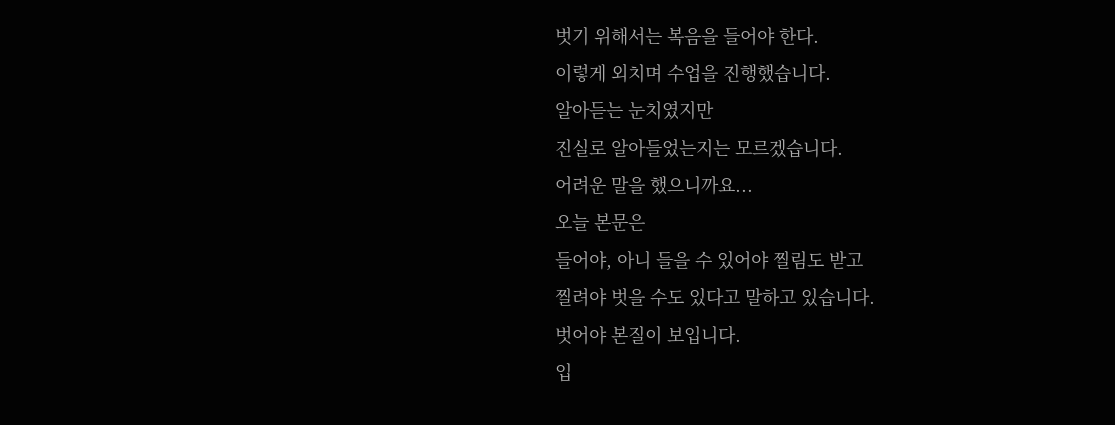벗기 위해서는 복음을 들어야 한다.
이렇게 외치며 수업을 진행했습니다.
알아듣는 눈치였지만
진실로 알아들었는지는 모르겠습니다.
어려운 말을 했으니까요...
오늘 본문은
들어야, 아니 들을 수 있어야 찔림도 받고
찔려야 벗을 수도 있다고 말하고 있습니다.
벗어야 본질이 보입니다.
입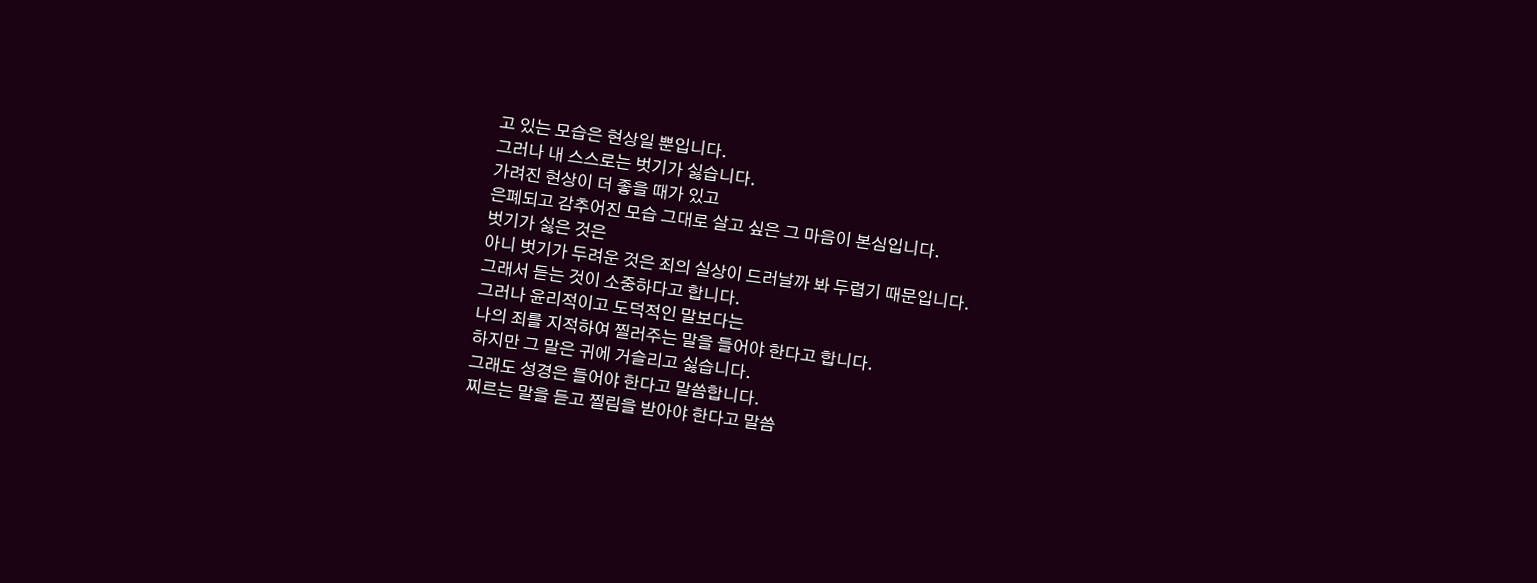고 있는 모습은 현상일 뿐입니다.
그러나 내 스스로는 벗기가 싫습니다.
가려진 현상이 더 좋을 때가 있고
은폐되고 감추어진 모습 그대로 살고 싶은 그 마음이 본심입니다.
벗기가 싫은 것은
아니 벗기가 두려운 것은 죄의 실상이 드러날까 봐 두렵기 때문입니다.
그래서 듣는 것이 소중하다고 합니다.
그러나 윤리적이고 도덕적인 말보다는
나의 죄를 지적하여 찔러주는 말을 들어야 한다고 합니다.
하지만 그 말은 귀에 거슬리고 싫습니다.
그래도 성경은 들어야 한다고 말씀합니다.
찌르는 말을 듣고 찔림을 받아야 한다고 말씀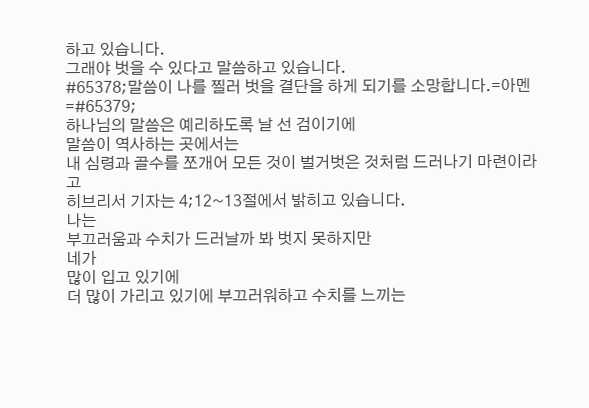하고 있습니다.
그래야 벗을 수 있다고 말씀하고 있습니다.
#65378;말씀이 나를 찔러 벗을 결단을 하게 되기를 소망합니다.=아멘=#65379;
하나님의 말씀은 예리하도록 날 선 검이기에
말씀이 역사하는 곳에서는
내 심령과 골수를 쪼개어 모든 것이 벌거벗은 것처럼 드러나기 마련이라고
히브리서 기자는 4;12~13절에서 밝히고 있습니다.
나는
부끄러움과 수치가 드러날까 봐 벗지 못하지만
네가
많이 입고 있기에
더 많이 가리고 있기에 부끄러워하고 수치를 느끼는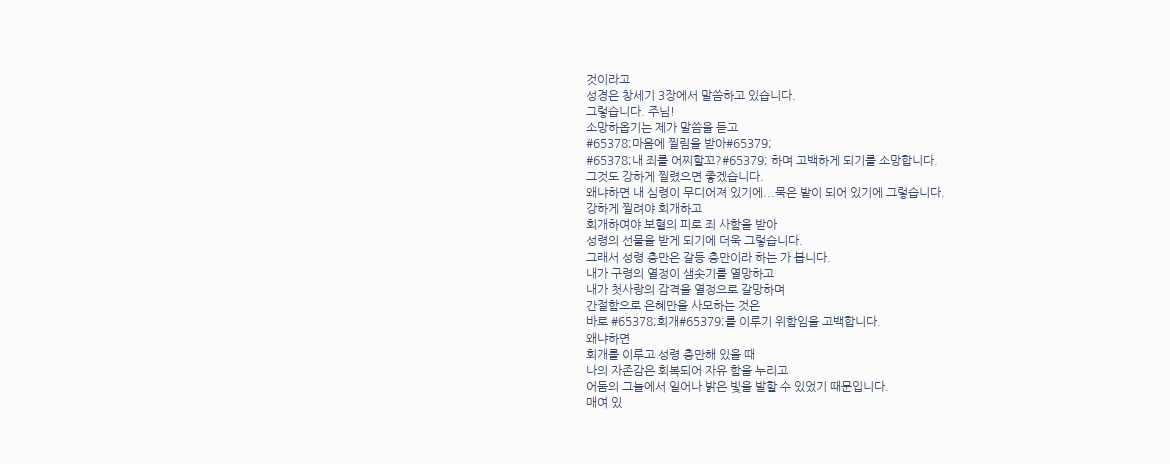것이라고
성경은 창세기 3장에서 말씀하고 있습니다.
그렇습니다. 주님!
소망하옵기는 제가 말씀을 듣고
#65378;마음에 찔림을 받아#65379;
#65378;내 죄를 어찌할꼬?#65379; 하며 고백하게 되기를 소망합니다.
그것도 강하게 찔렸으면 좋겠습니다.
왜냐하면 내 심령이 무디어져 있기에...묵은 밭이 되어 있기에 그렇습니다.
강하게 찔려야 회개하고
회개하여야 보혈의 피로 죄 사함을 받아
성령의 선물을 받게 되기에 더욱 그렇습니다.
그래서 성령 충만은 갈등 충만이라 하는 가 봅니다.
내가 구령의 열정이 샘솟기를 열망하고
내가 첫사랑의 감격을 열정으로 갈망하며
간절함으로 은혜만을 사모하는 것은
바로 #65378;회개#65379;를 이루기 위함임을 고백합니다.
왜냐하면
회개를 이루고 성령 충만해 있을 때
나의 자존감은 회복되어 자유 함을 누리고
어둠의 그늘에서 일어나 밝은 빛을 발할 수 있었기 때문입니다.
매여 있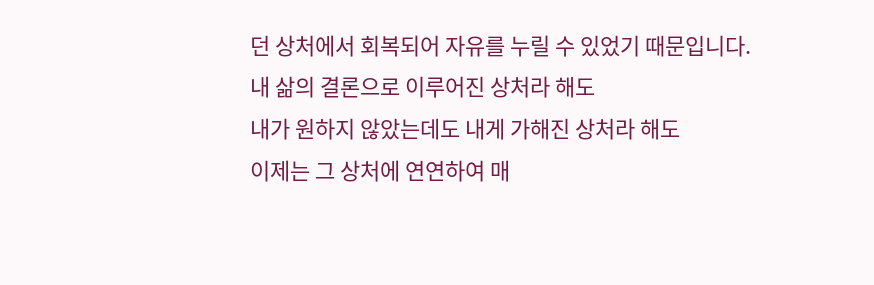던 상처에서 회복되어 자유를 누릴 수 있었기 때문입니다.
내 삶의 결론으로 이루어진 상처라 해도
내가 원하지 않았는데도 내게 가해진 상처라 해도
이제는 그 상처에 연연하여 매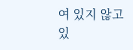여 있지 않고 있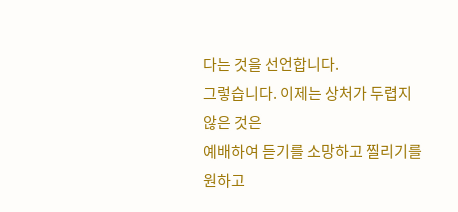다는 것을 선언합니다.
그렇습니다. 이제는 상처가 두렵지 않은 것은
예배하여 듣기를 소망하고 찔리기를 원하고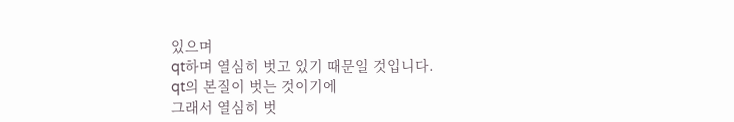있으며
qt하며 열심히 벗고 있기 때문일 것입니다.
qt의 본질이 벗는 것이기에
그래서 열심히 벗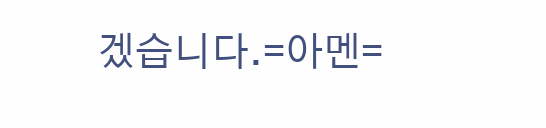겠습니다.=아멘=